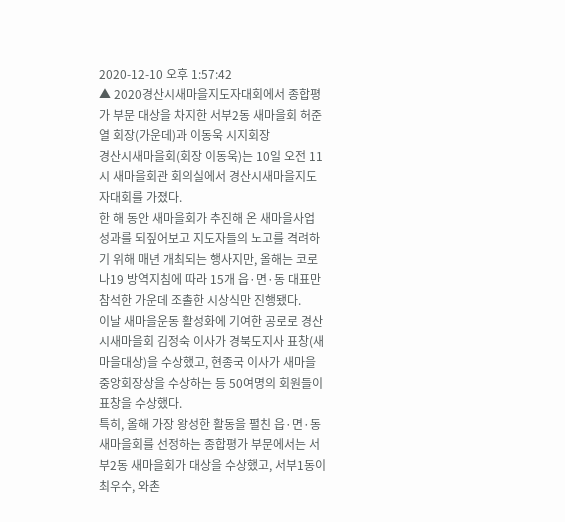2020-12-10 오후 1:57:42
▲ 2020경산시새마을지도자대회에서 종합평가 부문 대상을 차지한 서부2동 새마을회 허준열 회장(가운데)과 이동욱 시지회장
경산시새마을회(회장 이동욱)는 10일 오전 11시 새마을회관 회의실에서 경산시새마을지도자대회를 가졌다.
한 해 동안 새마을회가 추진해 온 새마을사업 성과를 되짚어보고 지도자들의 노고를 격려하기 위해 매년 개최되는 행사지만, 올해는 코로나19 방역지침에 따라 15개 읍·면·동 대표만 참석한 가운데 조촐한 시상식만 진행됐다.
이날 새마을운동 활성화에 기여한 공로로 경산시새마을회 김정숙 이사가 경북도지사 표창(새마을대상)을 수상했고, 현종국 이사가 새마을중앙회장상을 수상하는 등 50여명의 회원들이 표창을 수상했다.
특히, 올해 가장 왕성한 활동을 펼친 읍·면·동 새마을회를 선정하는 종합평가 부문에서는 서부2동 새마을회가 대상을 수상했고, 서부1동이 최우수, 와촌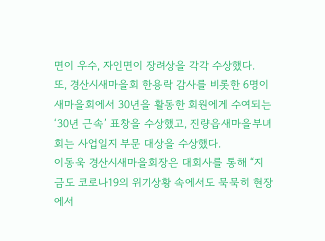면이 우수, 자인면이 장려상을 각각 수상했다.
또, 경산시새마을회 한용락 감사를 비롯한 6명이 새마을회에서 30년을 활동한 회원에게 수여되는 ‘30년 근속’ 표창을 수상했고, 진량읍새마을부녀회는 사업일지 부문 대상을 수상했다.
이동욱 경산시새마을회장은 대회사를 통해 “지금도 코로나19의 위기상황 속에서도 묵묵히 현장에서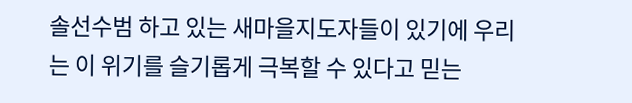솔선수범 하고 있는 새마을지도자들이 있기에 우리는 이 위기를 슬기롭게 극복할 수 있다고 믿는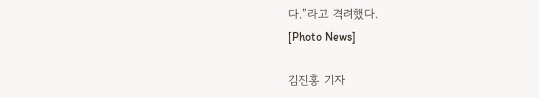다.”라고 격려했다.
[Photo News]

김진홍 기자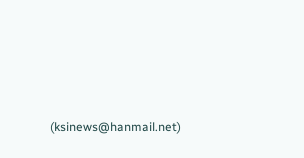(ksinews@hanmail.net)